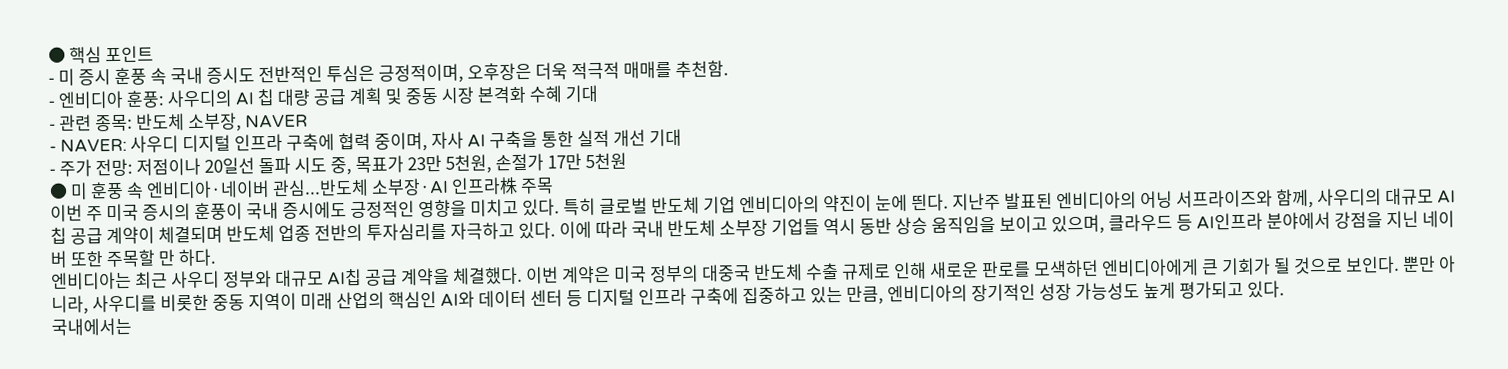● 핵심 포인트
- 미 증시 훈풍 속 국내 증시도 전반적인 투심은 긍정적이며, 오후장은 더욱 적극적 매매를 추천함.
- 엔비디아 훈풍: 사우디의 AI 칩 대량 공급 계획 및 중동 시장 본격화 수혜 기대
- 관련 종목: 반도체 소부장, NAVER
- NAVER: 사우디 디지털 인프라 구축에 협력 중이며, 자사 AI 구축을 통한 실적 개선 기대
- 주가 전망: 저점이나 20일선 돌파 시도 중, 목표가 23만 5천원, 손절가 17만 5천원
● 미 훈풍 속 엔비디아·네이버 관심...반도체 소부장·AI 인프라株 주목
이번 주 미국 증시의 훈풍이 국내 증시에도 긍정적인 영향을 미치고 있다. 특히 글로벌 반도체 기업 엔비디아의 약진이 눈에 띈다. 지난주 발표된 엔비디아의 어닝 서프라이즈와 함께, 사우디의 대규모 AI칩 공급 계약이 체결되며 반도체 업종 전반의 투자심리를 자극하고 있다. 이에 따라 국내 반도체 소부장 기업들 역시 동반 상승 움직임을 보이고 있으며, 클라우드 등 AI인프라 분야에서 강점을 지닌 네이버 또한 주목할 만 하다.
엔비디아는 최근 사우디 정부와 대규모 AI칩 공급 계약을 체결했다. 이번 계약은 미국 정부의 대중국 반도체 수출 규제로 인해 새로운 판로를 모색하던 엔비디아에게 큰 기회가 될 것으로 보인다. 뿐만 아니라, 사우디를 비롯한 중동 지역이 미래 산업의 핵심인 AI와 데이터 센터 등 디지털 인프라 구축에 집중하고 있는 만큼, 엔비디아의 장기적인 성장 가능성도 높게 평가되고 있다.
국내에서는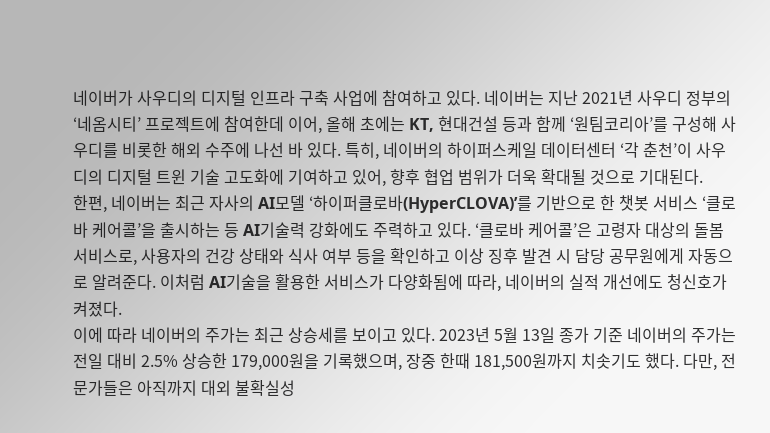네이버가 사우디의 디지털 인프라 구축 사업에 참여하고 있다. 네이버는 지난 2021년 사우디 정부의 ‘네옴시티’ 프로젝트에 참여한데 이어, 올해 초에는 KT, 현대건설 등과 함께 ‘원팀코리아’를 구성해 사우디를 비롯한 해외 수주에 나선 바 있다. 특히, 네이버의 하이퍼스케일 데이터센터 ‘각 춘천’이 사우디의 디지털 트윈 기술 고도화에 기여하고 있어, 향후 협업 범위가 더욱 확대될 것으로 기대된다.
한편, 네이버는 최근 자사의 AI모델 ‘하이퍼클로바(HyperCLOVA)’를 기반으로 한 챗봇 서비스 ‘클로바 케어콜’을 출시하는 등 AI기술력 강화에도 주력하고 있다. ‘클로바 케어콜’은 고령자 대상의 돌봄 서비스로, 사용자의 건강 상태와 식사 여부 등을 확인하고 이상 징후 발견 시 담당 공무원에게 자동으로 알려준다. 이처럼 AI기술을 활용한 서비스가 다양화됨에 따라, 네이버의 실적 개선에도 청신호가 켜졌다.
이에 따라 네이버의 주가는 최근 상승세를 보이고 있다. 2023년 5월 13일 종가 기준 네이버의 주가는 전일 대비 2.5% 상승한 179,000원을 기록했으며, 장중 한때 181,500원까지 치솟기도 했다. 다만, 전문가들은 아직까지 대외 불확실성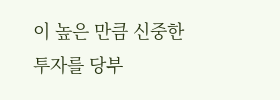이 높은 만큼 신중한 투자를 당부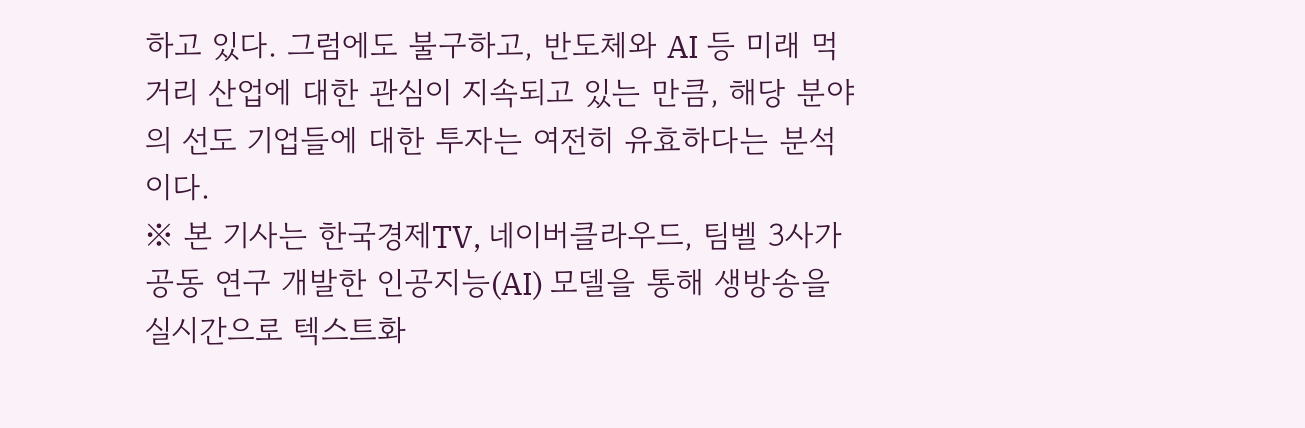하고 있다. 그럼에도 불구하고, 반도체와 AI 등 미래 먹거리 산업에 대한 관심이 지속되고 있는 만큼, 해당 분야의 선도 기업들에 대한 투자는 여전히 유효하다는 분석이다.
※ 본 기사는 한국경제TV, 네이버클라우드, 팀벨 3사가 공동 연구 개발한 인공지능(AI) 모델을 통해 생방송을 실시간으로 텍스트화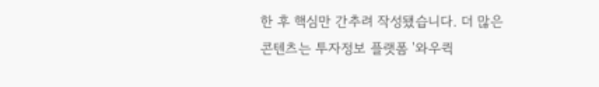한 후 핵심만 간추려 작성됐습니다. 더 많은 콘텐츠는 투자정보 플랫폼 '와우퀵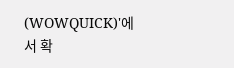(WOWQUICK)'에서 확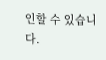인할 수 있습니다.